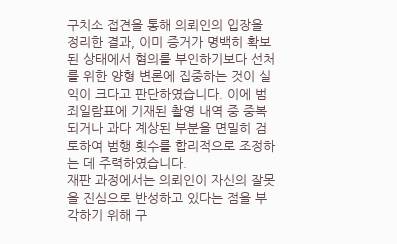구치소 접견을 통해 의뢰인의 입장을 정리한 결과, 이미 증거가 명백히 확보된 상태에서 혐의를 부인하기보다 선처를 위한 양형 변론에 집중하는 것이 실익이 크다고 판단하였습니다. 이에 범죄일람표에 기재된 촬영 내역 중 중복되거나 과다 계상된 부분을 면밀히 검토하여 범행 횟수를 합리적으로 조정하는 데 주력하였습니다.
재판 과정에서는 의뢰인이 자신의 잘못을 진심으로 반성하고 있다는 점을 부각하기 위해 구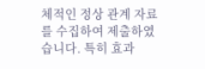체적인 정상 관계 자료를 수집하여 제출하였습니다. 특히 효과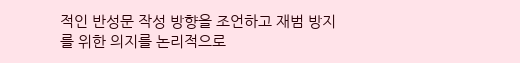적인 반성문 작성 방향을 조언하고 재범 방지를 위한 의지를 논리적으로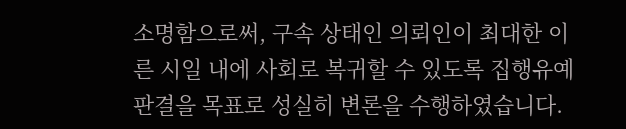소명함으로써, 구속 상태인 의뢰인이 최대한 이른 시일 내에 사회로 복귀할 수 있도록 집행유예 판결을 목표로 성실히 변론을 수행하였습니다.